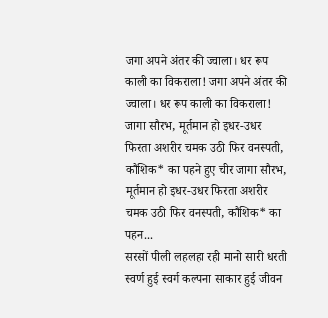जगा अपने अंतर की ज्वाला। धर रूप काली का विकराला! जगा अपने अंतर की ज्वाला। धर रूप काली का विकराला!
जागा सौरभ, मूर्तमान हो इधर-उधर फिरता अशरीर चमक उठी फिर वनस्पती, कौशिक* का पहने हुए चीर जागा सौरभ, मूर्तमान हो इधर-उधर फिरता अशरीर चमक उठी फिर वनस्पती, कौशिक* का पहन...
सरसों पीली लहलहा रही मानो सारी धरती स्वर्ण हुई स्वर्ग कल्पना साकार हुई जीवन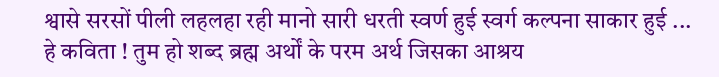श्वासे सरसों पीली लहलहा रही मानो सारी धरती स्वर्ण हुई स्वर्ग कल्पना साकार हुई ...
हे कविता ! तुम हो शब्द ब्रह्म अर्थों के परम अर्थ जिसका आश्रय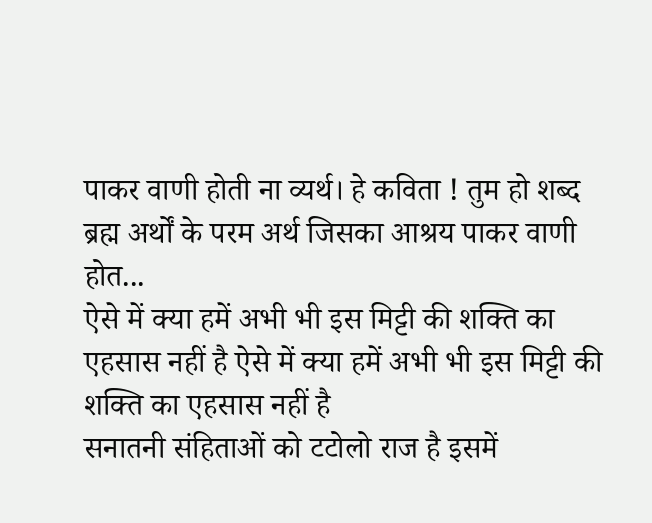पाकर वाणी होती ना व्यर्थ। हे कविता ! तुम हो शब्द ब्रह्म अर्थों के परम अर्थ जिसका आश्रय पाकर वाणी होत...
ऐसे में क्या हमें अभी भी इस मिट्टी की शक्ति का एहसास नहीं है ऐसे में क्या हमें अभी भी इस मिट्टी की शक्ति का एहसास नहीं है
सनातनी संहिताओं को टटोलो राज है इसमें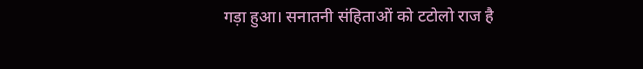गड़ा हुआ। सनातनी संहिताओं को टटोलो राज है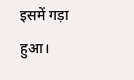इसमें गड़ा हुआ।